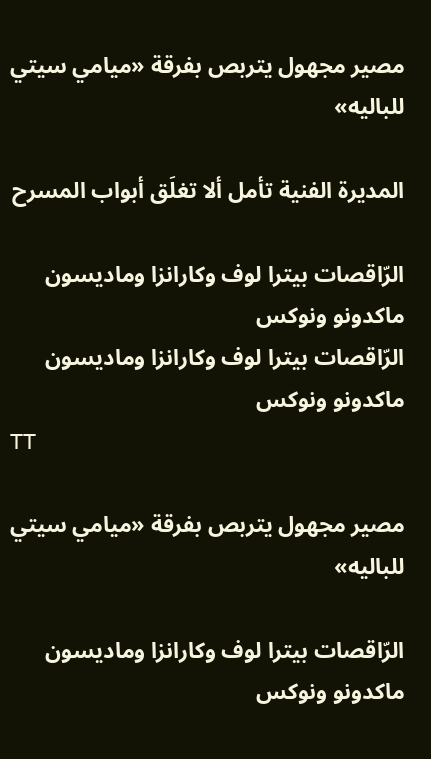مصير مجهول يتربص بفرقة «ميامي سيتي للباليه»

المديرة الفنية تأمل ألا تغلَق أبواب المسرح

الرّاقصات بيترا لوف وكارانزا وماديسون ماكدونو ونوكس
الرّاقصات بيترا لوف وكارانزا وماديسون ماكدونو ونوكس
TT

مصير مجهول يتربص بفرقة «ميامي سيتي للباليه»

الرّاقصات بيترا لوف وكارانزا وماديسون ماكدونو ونوكس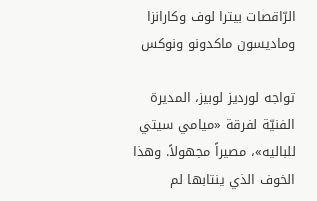الرّاقصات بيترا لوف وكارانزا وماديسون ماكدونو ونوكس

تواجه لورديز لوبيز، المديرة الفنيّة لفرقة «ميامي سيتي للباليه»، مصيراً مجهولاً. وهذا الخوف الذي ينتابها لم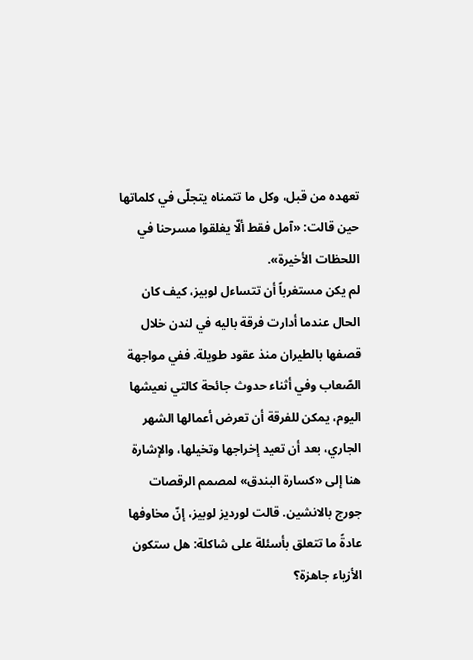تعهده من قبل، وكل ما تتمناه يتجلّى في كلماتها حين قالت: «آمل فقط ألّا يغلقوا مسرحنا في اللحظات الأخيرة».
لم يكن مستغرباً أن تتساءل لوبيز، كيف كان الحال عندما أدارت فرقة باليه في لندن خلال قصفها بالطيران منذ عقود طويلة. ففي مواجهة الصّعاب وفي أثناء حدوث جائحة كالتي نعيشها اليوم، يمكن للفرقة أن تعرض أعمالها الشهر الجاري، بعد أن تعيد إخراجها وتخيلها، والإشارة هنا إلى «كسارة البندق» لمصمم الرقصات جورج بالانشين. قالت لورديز لوبيز، إنّ مخاوفها عادةً ما تتعلق بأسئلة على شاكلة: هل ستكون الأزياء جاهزة؟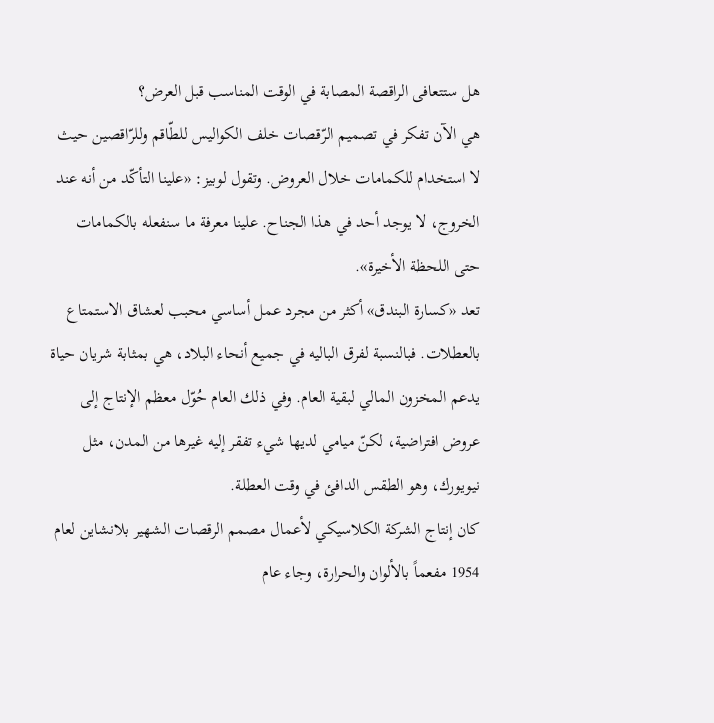هل ستتعافى الراقصة المصابة في الوقت المناسب قبل العرض؟
هي الآن تفكر في تصميم الرّقصات خلف الكواليس للطّاقم وللرّاقصين حيث لا استخدام للكمامات خلال العروض. وتقول لوبيز: «علينا التأكّد من أنه عند الخروج، لا يوجد أحد في هذا الجناح. علينا معرفة ما سنفعله بالكمامات حتى اللحظة الأخيرة».
تعد «كسارة البندق» أكثر من مجرد عمل أساسي محبب لعشاق الاستمتاع بالعطلات. فبالنسبة لفرق الباليه في جميع أنحاء البلاد، هي بمثابة شريان حياة يدعم المخزون المالي لبقية العام. وفي ذلك العام حُوّل معظم الإنتاج إلى عروض افتراضية، لكنّ ميامي لديها شيء تفقر إليه غيرها من المدن، مثل نيويورك، وهو الطقس الدافئ في وقت العطلة.
كان إنتاج الشركة الكلاسيكي لأعمال مصمم الرقصات الشهير بلانشاين لعام 1954 مفعماً بالألوان والحرارة، وجاء عام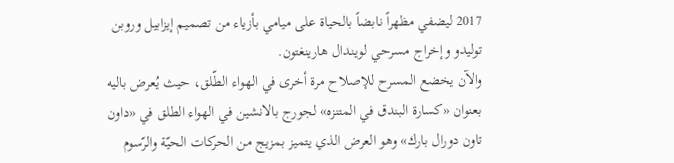2017 ليضفي مظهراً نابضاً بالحياة على ميامي بأزياء من تصميم إيزابيل وروبن توليدو وإخراج مسرحي لويندال هارينغتون.
والآن يخضع المسرح للإصلاح مرة أخرى في الهواء الطّلق، حيث يُعرض باليه بعنوان «كسارة البندق في المتنزه» لجورج بالانشين في الهواء الطلق في «داون تاون دورال بارك» وهو العرض الذي يتميز بمزيج من الحركات الحيّة والرّسوم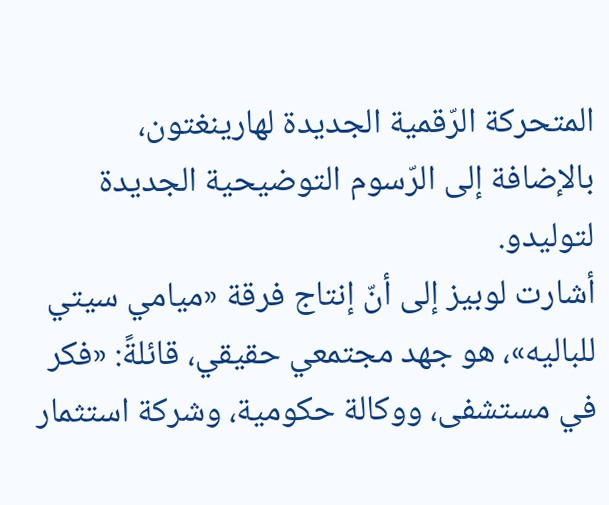المتحركة الرّقمية الجديدة لهارينغتون، بالإضافة إلى الرّسوم التوضيحية الجديدة لتوليدو.
أشارت لوبيز إلى أنّ إنتاج فرقة «ميامي سيتي للباليه»، هو جهد مجتمعي حقيقي، قائلةً: «فكر في مستشفى، ووكالة حكومية، وشركة استثمار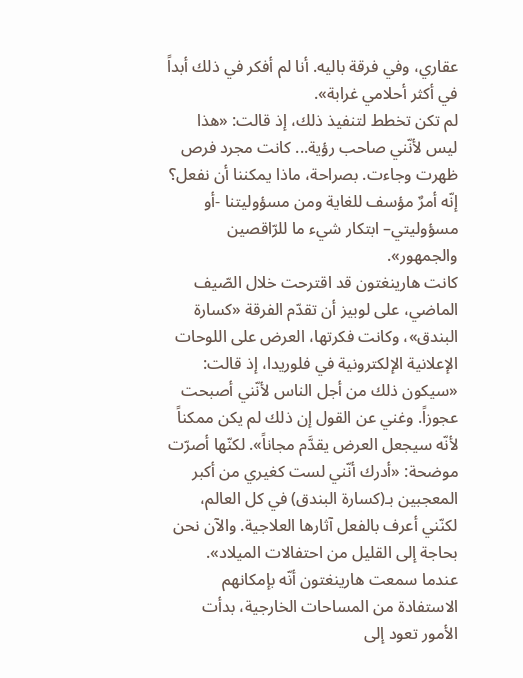عقاري، وفي فرقة باليه. أنا لم أفكر في ذلك أبداً في أكثر أحلامي غرابة».
لم تكن تخطط لتنفيذ ذلك، إذ قالت: «هذا ليس لأنّني صاحب رؤية... كانت مجرد فرص ظهرت وجاءت. بصراحة، ماذا يمكننا أن نفعل؟ إنّه أمرٌ مؤسف للغاية ومن مسؤوليتنا -أو مسؤوليتي– ابتكار شيء ما للرّاقصين والجمهور».
كانت هارينغتون قد اقترحت خلال الصّيف الماضي، على لوبيز أن تقدّم الفرقة «كسارة البندق»، وكانت فكرتها، العرض على اللوحات الإعلانية الإلكترونية في فلوريدا، إذ قالت: «سيكون ذلك من أجل الناس لأنّني أصبحت عجوزاً. وغني عن القول إن ذلك لم يكن ممكناً لأنّه سيجعل العرض يقدَّم مجاناً». لكنّها أصرّت موضحة: «أدرك أنّني لست كغيري من أكبر المعجبين بـ(كسارة البندق) في كل العالم، لكنّني أعرف بالفعل آثارها العلاجية. والآن نحن بحاجة إلى القليل من احتفالات الميلاد».
عندما سمعت هارينغتون أنّه بإمكانهم الاستفادة من المساحات الخارجية، بدأت الأمور تعود إلى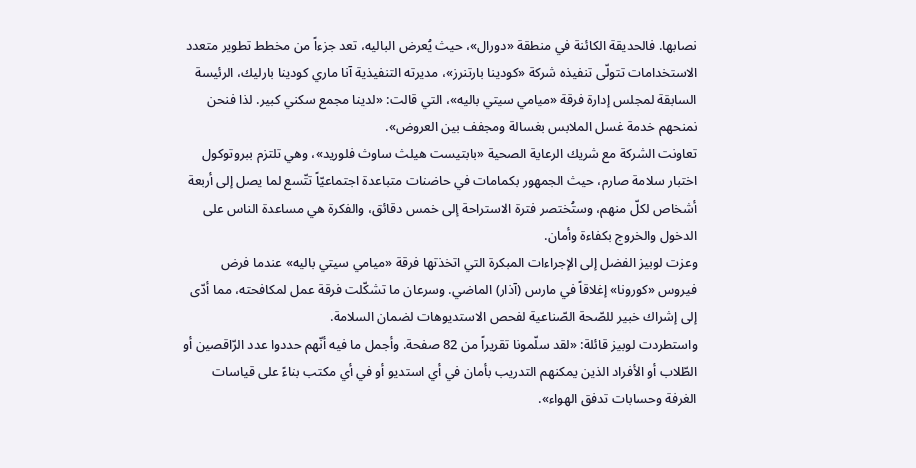نصابها. فالحديقة الكائنة في منطقة «دورال»، حيث يُعرض الباليه، تعد جزءاً من مخطط تطوير متعدد الاستخدامات تتولّى تنفيذه شركة «كودينا بارتنرز»، مديرته التنفيذية آنا ماري كودينا بارليك، الرئيسة السابقة لمجلس إدارة فرقة «ميامي سيتي باليه»، التي قالت: «لدينا مجمع سكني كبير. لذا فنحن نمنحهم خدمة غسل الملابس بغسالة ومجفف بين العروض».
تعاونت الشركة مع شريك الرعاية الصحية «بابتيست هيلث ساوث فلوريد»، وهي تلتزم ببروتوكول اختبار سلامة صارم، حيث الجمهور بكمامات في حاضنات متباعدة اجتماعيّاً تتّسع لما يصل إلى أربعة أشخاص لكلّ منهم، وستُختصر فترة الاستراحة إلى خمس دقائق، والفكرة هي مساعدة الناس على الدخول والخروج بكفاءة وأمان.
وعزت لوبيز الفضل إلى الإجراءات المبكرة التي اتخذتها فرقة «ميامي سيتي باليه» عندما فرض فيروس «كورونا» إغلاقاً في مارس (آذار) الماضي. وسرعان ما تشكّلت فرقة عمل لمكافحته، مما أدّى إلى إشراك خبير للصّحة الصّناعية لفحص الاستديوهات لضمان السلامة.
واستطردت لوبيز قائلة: «لقد سلّمونا تقريراً من 82 صفحة. وأجمل ما فيه أنّهم حددوا عدد الرّاقصين أو الطّلاب أو الأفراد الذين يمكنهم التدريب بأمان في أي استديو أو في أي مكتب بناءً على قياسات الغرفة وحسابات تدفق الهواء».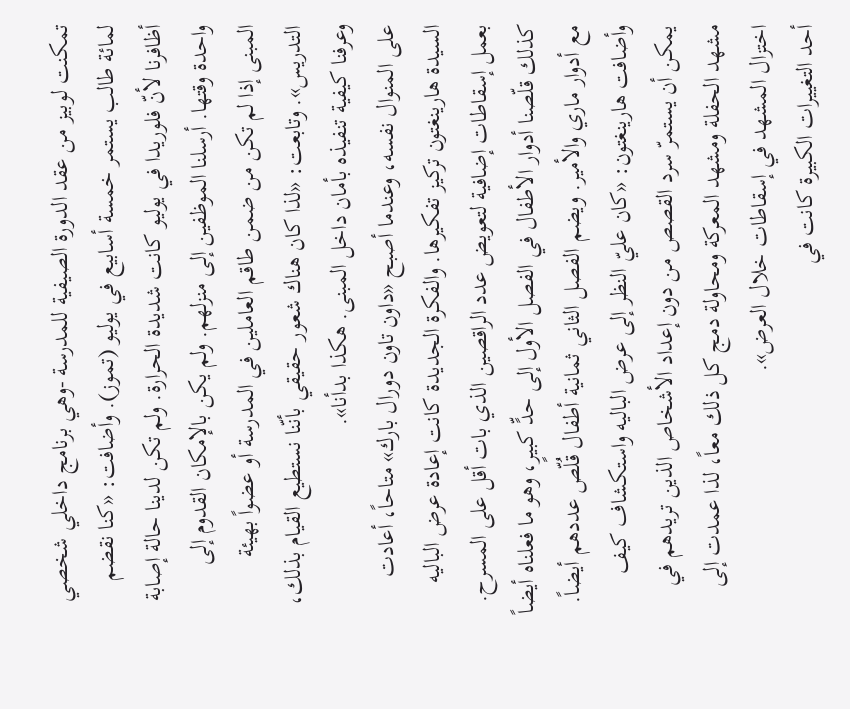تمكنت لوبيز من عقد الدورة الصيفية للمدرسة -وهي برنامج داخلي شخصي لمائة طالب يستمر خمسة أسابيع في يوليو (تموز). وأضافت: «كنا نقضم أظافرنا لأنّ فلوريدا في يوليو كانت شديدة الحرارة. ولم تكن لدينا حالة إصابة واحدة وقتها. أرسلنا الموظفين إلى منزلهم. ولم يكن بالإمكان القدوم إلى المبنى إذا لم تكن من ضمن طاقم العاملين في المدرسة أو عضواً بهيئة التدريس». وتابعت: «لذا كان هناك شعور حقيقي بأنّنا نستطيع القيام بذلك، وعرفنا كيفية تنفيذه بأمان داخل المبنى. هكذا بدأنا».
على المنوال نفسه، وعندما أصبح «داون تاون دورال بارك» متاحاً، أعادت السيدة هارينغتون تركيز تفكيرها. والفكرة الجديدة كانت إعادة عرض الباليه بعمل إسقاطات إضافية لتعويض عدد الراقصين الذي بات أقل على المسرح. كذلك قلّصنا أدوار الأطفال في الفصل الأول إلى حدٍّ كبيرٍ، وهو ما فعلناه أيضاً مع أدوار ماري والأمير. ويضم الفصل الثاني ثمانية أطفال قُلّص عددهم أيضاً.
وأضافت هارينغتون: «كان عليّ النظر إلى عرض الباليه واستكشاف كيف يمكن أن يستمرّ سرد القصص من دون إعداد الأشخاص الذين تريدهم في مشهد الحفلة ومشهد المعركة ومحاولة دمج كل ذلك معاً، لذا عمدت إلى اختزال المشهد في إسقاطات خلال العرض».
أحد التغييرات الكبيرة كانت في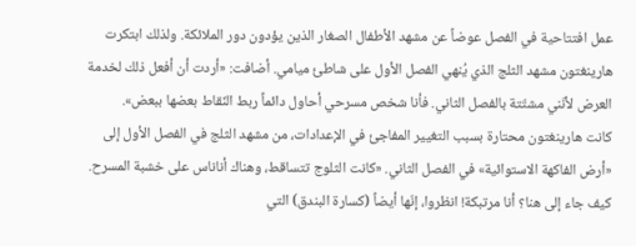عمل افتتاحية في الفصل عوضاً عن مشهد الأطفال الصغار الذين يؤدون دور الملائكة. ولذلك ابتكرت هارينغتون مشهد الثلج الذي يُنهي الفصل الأول على شاطئ ميامي. أضافت: «أردت أن أفعل ذلك لخدمة العرض لأنّني مشتّتة بالفصل الثاني. فأنا شخص مسرحي أحاول دائماً ربط النّقاط بعضها ببعض».
كانت هارينغتون محتارة بسبب التغيير المفاجئ في الإعدادات، من مشهد الثلج في الفصل الأول إلى «أرض الفاكهة الاستوائية» في الفصل الثاني. «كانت الثلوج تتساقط، وهناك أناناس على خشبة المسرح. كيف جاء إلى هنا؟ أنا مرتبكة! انظروا، إنّها أيضاً (كسارة البندق) التي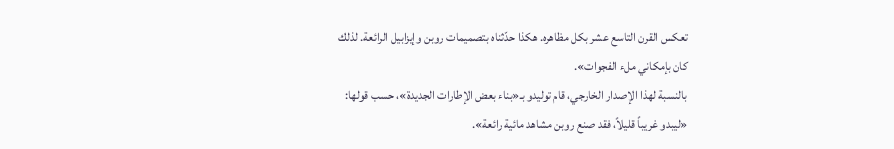تعكس القرن التاسع عشر بكل مظاهره. هكذا حدّثناه بتصميمات روبن وإيزابيل الرائعة. لذلك كان بإمكاني ملء الفجوات».
بالنسبة لهذا الإصدار الخارجي، قام توليدو بـ«بناء بعض الإطارات الجديدة»، حسب قولها: «ليبدو غريباً قليلاً، فقد صنع روبن مشاهد مائية رائعة».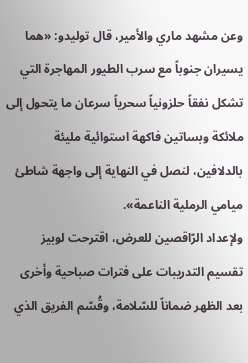وعن مشهد ماري والأمير، قال توليدو: «هما يسيران جنوباً مع سرب الطيور المهاجرة التي تشكل نفقاً حلزونياً سحرياً سرعان ما يتحول إلى ملائكة وبساتين فاكهة استوائية مليئة بالدلافين، لنصل في النهاية إلى واجهة شاطئ ميامي الرملية الناعمة».
ولإعداد الرّاقصين للعرض، اقترحت لوبيز تقسيم التدريبات على فترات صباحية وأخرى بعد الظهر ضماناً للسّلامة، وقُسّم الفريق الذي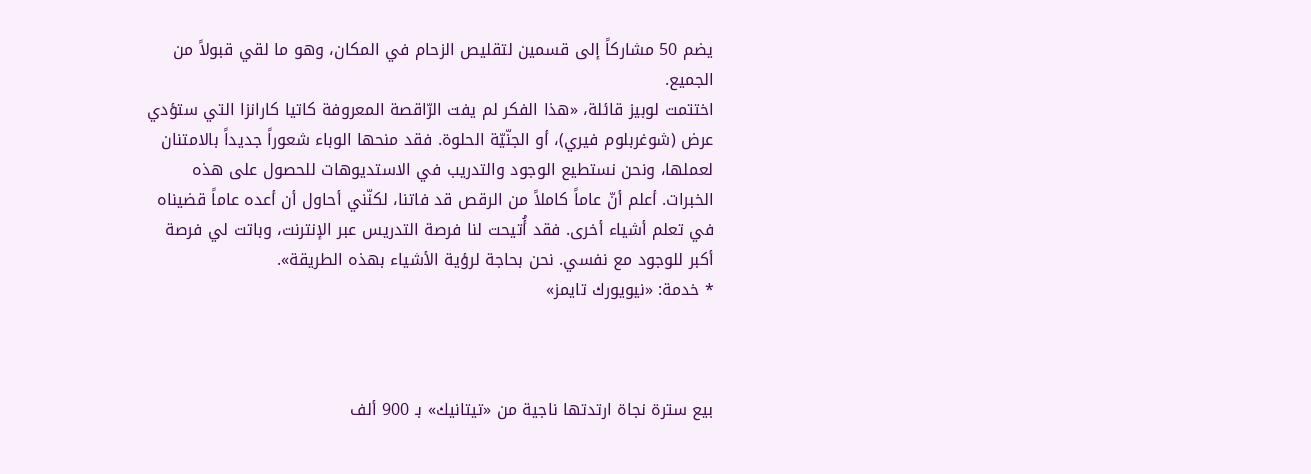يضم 50 مشاركاً إلى قسمين لتقليص الزحام في المكان، وهو ما لقي قبولاً من الجميع.
اختتمت لوبيز قائلة، «هذا الفكر لم يفت الرّاقصة المعروفة كاتيا كارانزا التي ستؤدي عرض (شوغربلوم فيري)، أو الجنّيّة الحلوة. فقد منحها الوباء شعوراً جديداً بالامتنان لعملها، ونحن نستطيع الوجود والتدريب في الاستديوهات للحصول على هذه الخبرات. أعلم أنّ عاماً كاملاً من الرقص قد فاتنا، لكنّني أحاول أن أعده عاماً قضيناه في تعلم أشياء أخرى. فقد أُتيحت لنا فرصة التدريس عبر الإنترنت، وباتت لي فرصة أكبر للوجود مع نفسي. نحن بحاجة لرؤية الأشياء بهذه الطريقة».
* خدمة: «نيويورك تايمز»



بيع سترة نجاة ارتدتها ناجية من «تيتانيك» بـ 900 ألف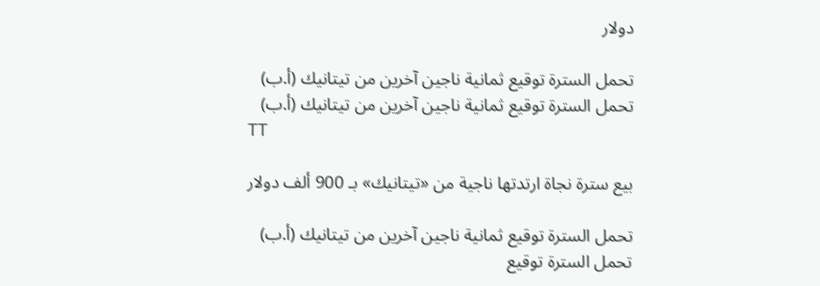دولار

تحمل السترة توقيع ثمانية ناجين آخرين من تيتانيك (أ.ب)
تحمل السترة توقيع ثمانية ناجين آخرين من تيتانيك (أ.ب)
TT

بيع سترة نجاة ارتدتها ناجية من «تيتانيك» بـ 900 ألف دولار

تحمل السترة توقيع ثمانية ناجين آخرين من تيتانيك (أ.ب)
تحمل السترة توقيع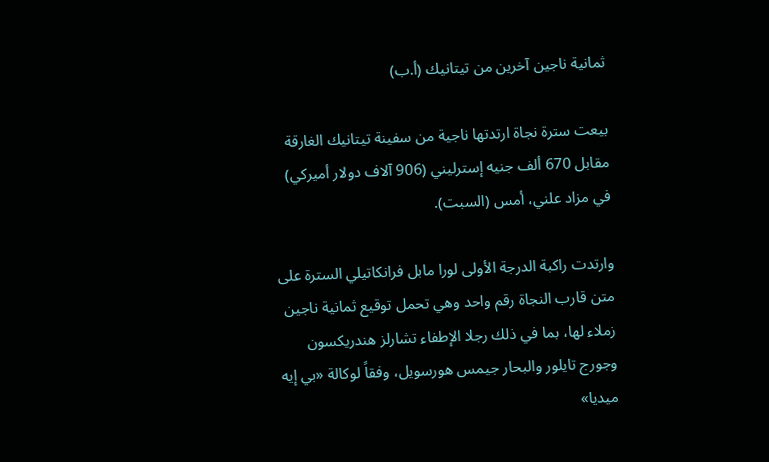ثمانية ناجين آخرين من تيتانيك (أ.ب)

بيعت سترة نجاة ارتدتها ناجية من سفينة تيتانيك الغارقة مقابل 670 ألف جنيه إسترليني (906 آلاف دولار أميركي) في مزاد علني، أمس (السبت).

وارتدت راكبة الدرجة الأولى لورا مابل فرانكاتيلي السترة على متن قارب النجاة رقم واحد وهي تحمل توقيع ثمانية ناجين زملاء لها، بما في ذلك رجلا الإطفاء تشارلز هندريكسون وجورج تايلور والبحار جيمس هورسويل، وفقاً لوكالة «بي إيه ميديا»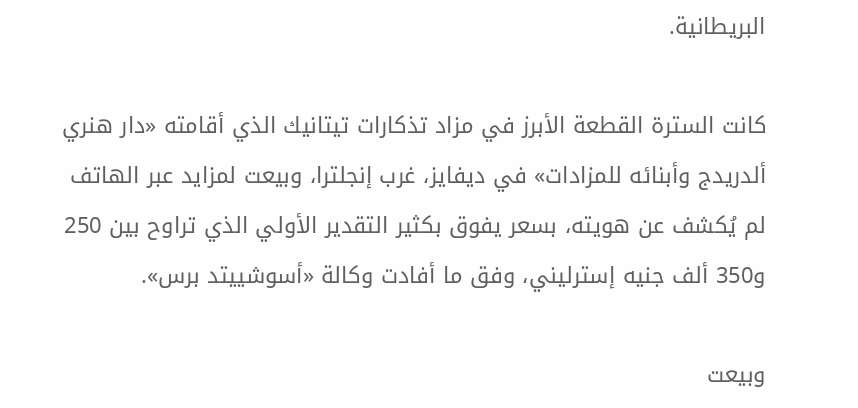البريطانية.

كانت السترة القطعة الأبرز في مزاد تذكارات تيتانيك الذي أقامته «دار هنري ألدريدج وأبنائه للمزادات» في ديفايز، غرب إنجلترا، وبيعت لمزايد عبر الهاتف لم يُكشف عن هويته، بسعر يفوق بكثير التقدير الأولي الذي تراوح بين 250 و350 ألف جنيه إسترليني، وفق ما أفادت وكالة «أسوشييتد برس».

وبيعت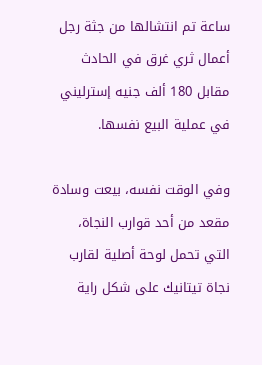ساعة تم انتشالها من جثة رجل أعمال ثري غرق في الحادث مقابل 180 ألف جنيه إسترليني في عملية البيع نفسها.

وفي الوقت نفسه، بيعت وسادة مقعد من أحد قوارب النجاة، التي تحمل لوحة أصلية لقارب نجاة تيتانيك على شكل راية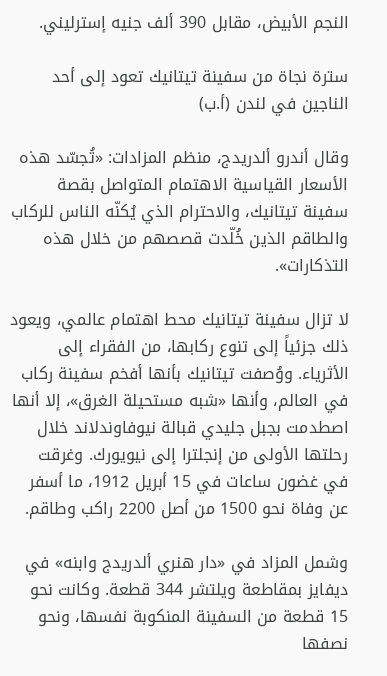النجم الأبيض، مقابل 390 ألف جنيه إسترليني.

سترة نجاة من سفينة تيتانيك تعود إلى أحد الناجين في لندن (أ.ب)

وقال أندرو ألدريدج، منظم المزادات: «تُجسّد هذه الأسعار القياسية الاهتمام المتواصل بقصة سفينة تيتانيك، والاحترام الذي يُكنّه الناس للركاب والطاقم الذين خُلّدت قصصهم من خلال هذه التذكارات».

لا تزال سفينة تيتانيك محط اهتمام عالمي، ويعود ذلك جزئياً إلى تنوع ركابها، من الفقراء إلى الأثرياء. ووُصفت تيتانيك بأنها أفخم سفينة ركاب في العالم، وأنها «شبه مستحيلة الغرق»، إلا أنها اصطدمت بجبل جليدي قبالة نيوفاوندلاند خلال رحلتها الأولى من إنجلترا إلى نيويورك. وغرقت في غضون ساعات في 15 أبريل 1912، ما أسفر عن وفاة نحو 1500 من أصل 2200 راكب وطاقم.

وشمل المزاد في «دار هنري ألدريدج وابنه» في ديفايز بمقاطعة ويلتشر 344 قطعة. وكانت نحو 15 قطعة من السفينة المنكوبة نفسها، ونحو نصفها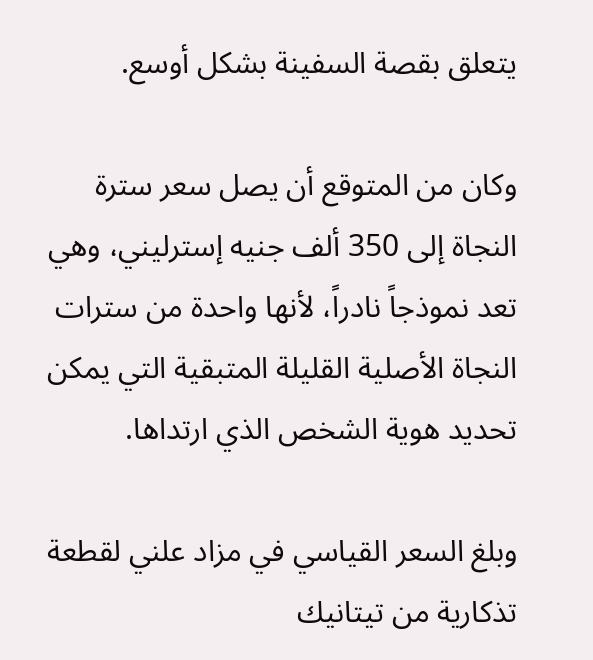يتعلق بقصة السفينة بشكل أوسع.

وكان من المتوقع أن يصل سعر سترة النجاة إلى 350 ألف جنيه إسترليني، وهي تعد نموذجاً نادراً، لأنها واحدة من سترات النجاة الأصلية القليلة المتبقية التي يمكن تحديد هوية الشخص الذي ارتداها.

وبلغ السعر القياسي في مزاد علني لقطعة تذكارية من تيتانيك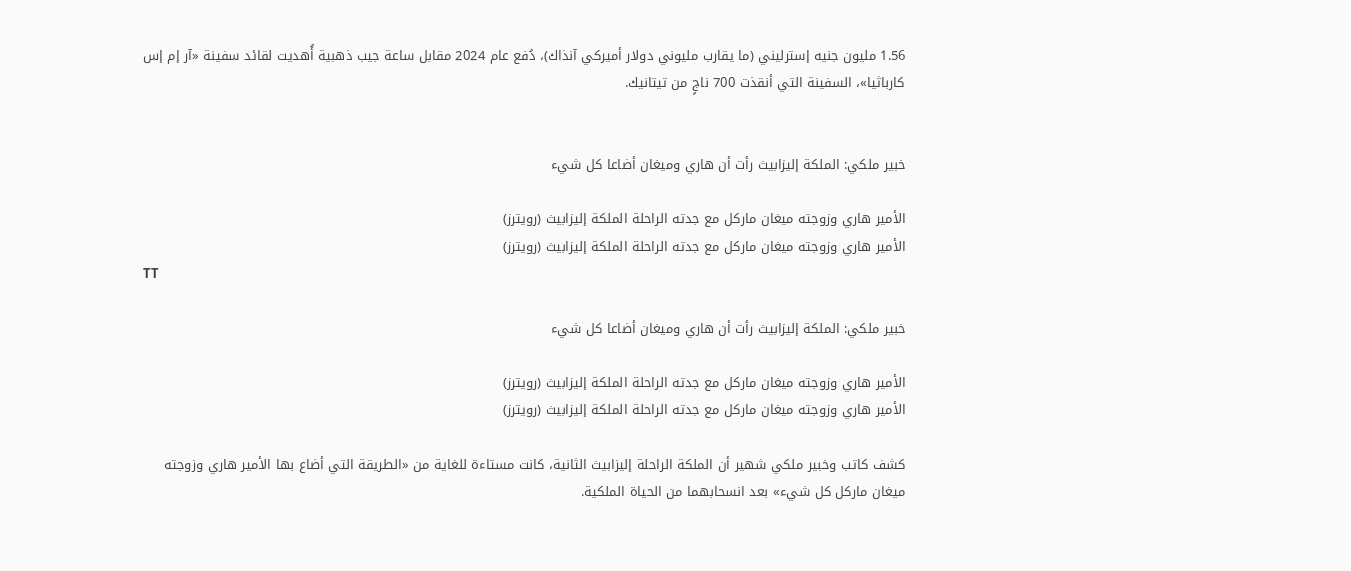1.56 مليون جنيه إسترليني (ما يقارب مليوني دولار أميركي آنذاك)، دُفع عام 2024 مقابل ساعة جيب ذهبية أُهديت لقائد سفينة «آر إم إس كارباثيا»، السفينة التي أنقذت 700 ناجٍ من تيتانيك.


خبير ملكي: الملكة إليزابيث رأت أن هاري وميغان أضاعا كل شيء

الأمير هاري وزوجته ميغان ماركل مع جدته الراحلة الملكة إليزابيث (رويترز)
الأمير هاري وزوجته ميغان ماركل مع جدته الراحلة الملكة إليزابيث (رويترز)
TT

خبير ملكي: الملكة إليزابيث رأت أن هاري وميغان أضاعا كل شيء

الأمير هاري وزوجته ميغان ماركل مع جدته الراحلة الملكة إليزابيث (رويترز)
الأمير هاري وزوجته ميغان ماركل مع جدته الراحلة الملكة إليزابيث (رويترز)

كشف كاتب وخبير ملكي شهير أن الملكة الراحلة إليزابيث الثانية، كانت مستاءة للغاية من «الطريقة التي أضاع بها الأمير هاري وزوجته ميغان ماركل كل شيء» بعد انسحابهما من الحياة الملكية.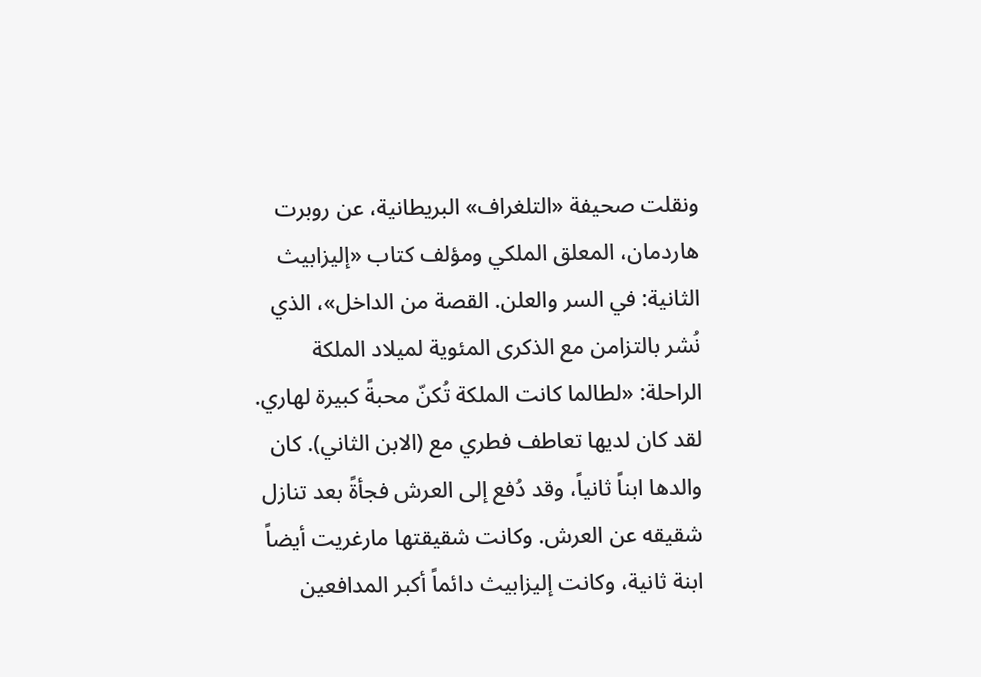ونقلت صحيفة «التلغراف» البريطانية، عن روبرت هاردمان، المعلق الملكي ومؤلف كتاب «إليزابيث الثانية: في السر والعلن. القصة من الداخل»، الذي نُشر بالتزامن مع الذكرى المئوية لميلاد الملكة الراحلة: «لطالما كانت الملكة تُكنّ محبةً كبيرة لهاري. لقد كان لديها تعاطف فطري مع (الابن الثاني). كان والدها ابناً ثانياً، وقد دُفع إلى العرش فجأةً بعد تنازل شقيقه عن العرش. وكانت شقيقتها مارغريت أيضاً ابنة ثانية، وكانت إليزابيث دائماً أكبر المدافعين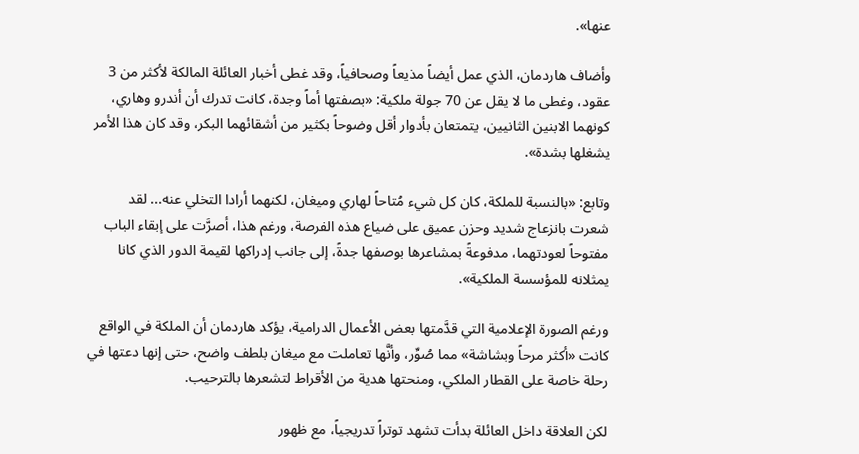عنها».

وأضاف هاردمان، الذي عمل أيضاً مذيعاً وصحافياً، وقد غطى أخبار العائلة المالكة لأكثر من 3 عقود، وغطى ما لا يقل عن 70 جولة ملكية: «بصفتها أماً وجدة، كانت تدرك أن أندرو وهاري، كونهما الابنين الثانيين، يتمتعان بأدوار أقل وضوحاً بكثير من أشقائهما البكر، وقد كان هذا الأمر يشغلها بشدة».

وتابع: «بالنسبة للملكة، كان كل شيء مُتاحاً لهاري وميغان، لكنهما أرادا التخلي عنه... لقد شعرت بانزعاج شديد وحزن عميق على ضياع هذه الفرصة، ورغم هذا، أصرَّت على إبقاء الباب مفتوحاً لعودتهما، مدفوعةً بمشاعرها بوصفها جدةً، إلى جانب إدراكها لقيمة الدور الذي كانا يمثلانه للمؤسسة الملكية».

ورغم الصورة الإعلامية التي قدَّمتها بعض الأعمال الدرامية، يؤكد هاردمان أن الملكة في الواقع كانت «أكثر مرحاً وبشاشة» مما صُوِّر، وأنَّها تعاملت مع ميغان بلطف واضح، حتى إنها دعتها في رحلة خاصة على القطار الملكي، ومنحتها هدية من الأقراط لتشعرها بالترحيب.

لكن العلاقة داخل العائلة بدأت تشهد توتراً تدريجياً، مع ظهور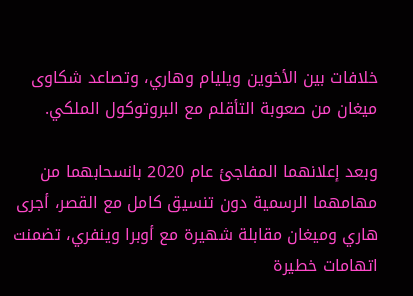خلافات بين الأخوين ويليام وهاري، وتصاعد شكاوى ميغان من صعوبة التأقلم مع البروتوكول الملكي.

وبعد إعلانهما المفاجئ عام 2020 بانسحابهما من مهامهما الرسمية دون تنسيق كامل مع القصر، أجرى هاري وميغان مقابلة شهيرة مع أوبرا وينفري، تضمنت اتهامات خطيرة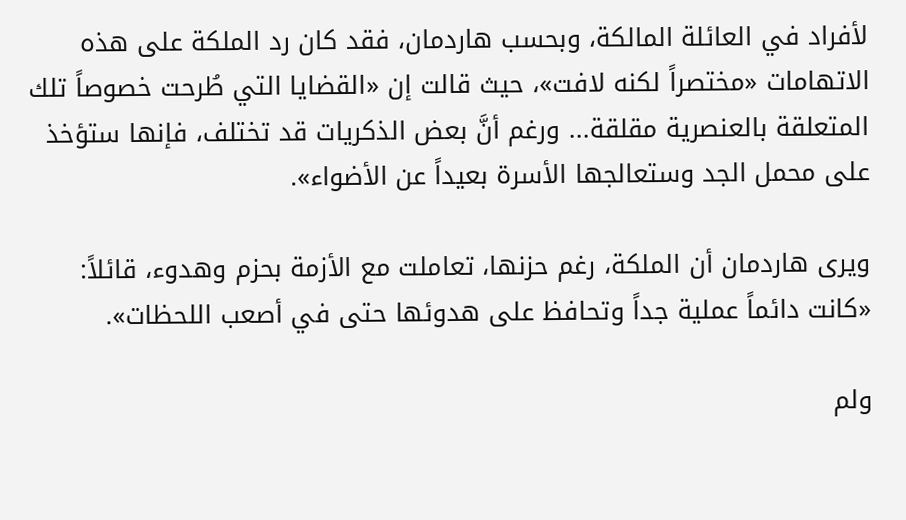لأفراد في العائلة المالكة، وبحسب هاردمان، فقد كان رد الملكة على هذه الاتهامات «مختصراً لكنه لافت»، حيث قالت إن «القضايا التي طُرحت خصوصاً تلك المتعلقة بالعنصرية مقلقة... ورغم أنَّ بعض الذكريات قد تختلف، فإنها ستؤخذ على محمل الجد وستعالجها الأسرة بعيداً عن الأضواء».

ويرى هاردمان أن الملكة، رغم حزنها، تعاملت مع الأزمة بحزم وهدوء، قائلاً: «كانت دائماً عملية جداً وتحافظ على هدوئها حتى في أصعب اللحظات».

ولم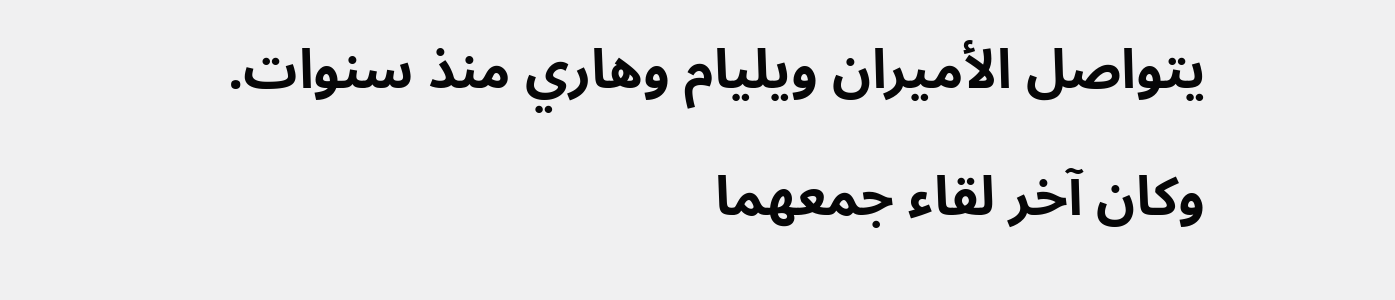يتواصل الأميران ويليام وهاري منذ سنوات. وكان آخر لقاء جمعهما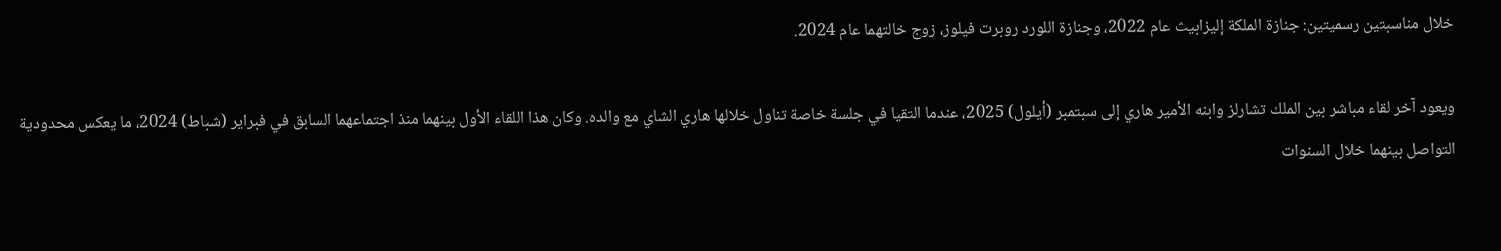خلال مناسبتين رسميتين: جنازة الملكة إليزابيث عام 2022، وجنازة اللورد روبرت فيلوز، زوج خالتهما عام 2024.

ويعود آخر لقاء مباشر بين الملك تشارلز وابنه الأمير هاري إلى سبتمبر (أيلول) 2025، عندما التقيا في جلسة خاصة تناول خلالها هاري الشاي مع والده. وكان هذا اللقاء الأول بينهما منذ اجتماعهما السابق في فبراير (شباط) 2024، ما يعكس محدودية التواصل بينهما خلال السنوات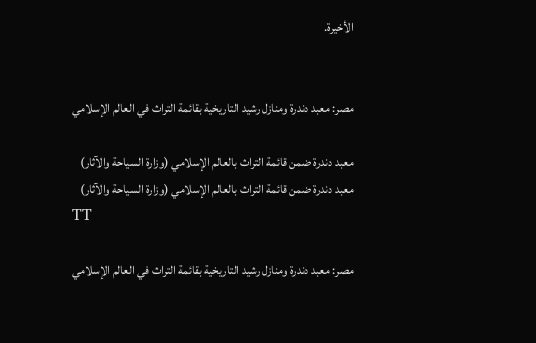الأخيرة.


مصر: معبد دندرة ومنازل رشيد التاريخية بقائمة التراث في العالم الإسلامي

معبد دندرة ضمن قائمة التراث بالعالم الإسلامي (وزارة السياحة والآثار)
معبد دندرة ضمن قائمة التراث بالعالم الإسلامي (وزارة السياحة والآثار)
TT

مصر: معبد دندرة ومنازل رشيد التاريخية بقائمة التراث في العالم الإسلامي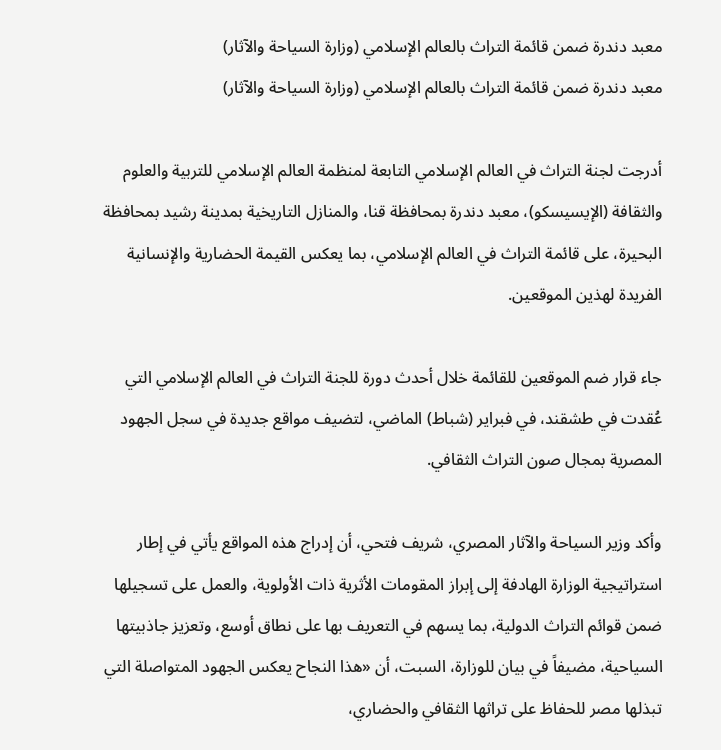معبد دندرة ضمن قائمة التراث بالعالم الإسلامي (وزارة السياحة والآثار)
معبد دندرة ضمن قائمة التراث بالعالم الإسلامي (وزارة السياحة والآثار)

أدرجت لجنة التراث في العالم الإسلامي التابعة لمنظمة العالم الإسلامي للتربية والعلوم والثقافة (الإيسيسكو)، معبد دندرة بمحافظة قنا، والمنازل التاريخية بمدينة رشيد بمحافظة البحيرة، على قائمة التراث في العالم الإسلامي، بما يعكس القيمة الحضارية والإنسانية الفريدة لهذين الموقعين.

جاء قرار ضم الموقعين للقائمة خلال أحدث دورة للجنة التراث في العالم الإسلامي التي عُقدت في طشقند، في فبراير (شباط) الماضي، لتضيف مواقع جديدة في سجل الجهود المصرية بمجال صون التراث الثقافي.

وأكد وزير السياحة والآثار المصري، شريف فتحي، أن إدراج هذه المواقع يأتي في إطار استراتيجية الوزارة الهادفة إلى إبراز المقومات الأثرية ذات الأولوية، والعمل على تسجيلها ضمن قوائم التراث الدولية، بما يسهم في التعريف بها على نطاق أوسع، وتعزيز جاذبيتها السياحية، مضيفاً في بيان للوزارة، السبت، أن «هذا النجاح يعكس الجهود المتواصلة التي تبذلها مصر للحفاظ على تراثها الثقافي والحضاري،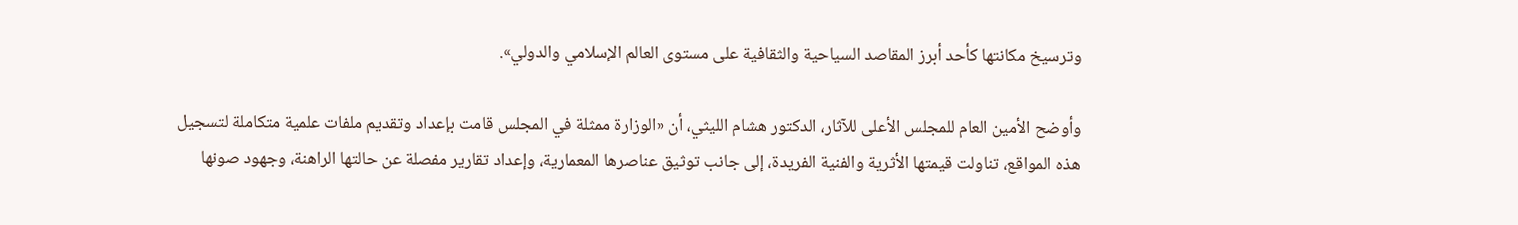وترسيخ مكانتها كأحد أبرز المقاصد السياحية والثقافية على مستوى العالم الإسلامي والدولي».

وأوضح الأمين العام للمجلس الأعلى للآثار، الدكتور هشام الليثي، أن «الوزارة ممثلة في المجلس قامت بإعداد وتقديم ملفات علمية متكاملة لتسجيل هذه المواقع، تناولت قيمتها الأثرية والفنية الفريدة، إلى جانب توثيق عناصرها المعمارية، وإعداد تقارير مفصلة عن حالتها الراهنة، وجهود صونها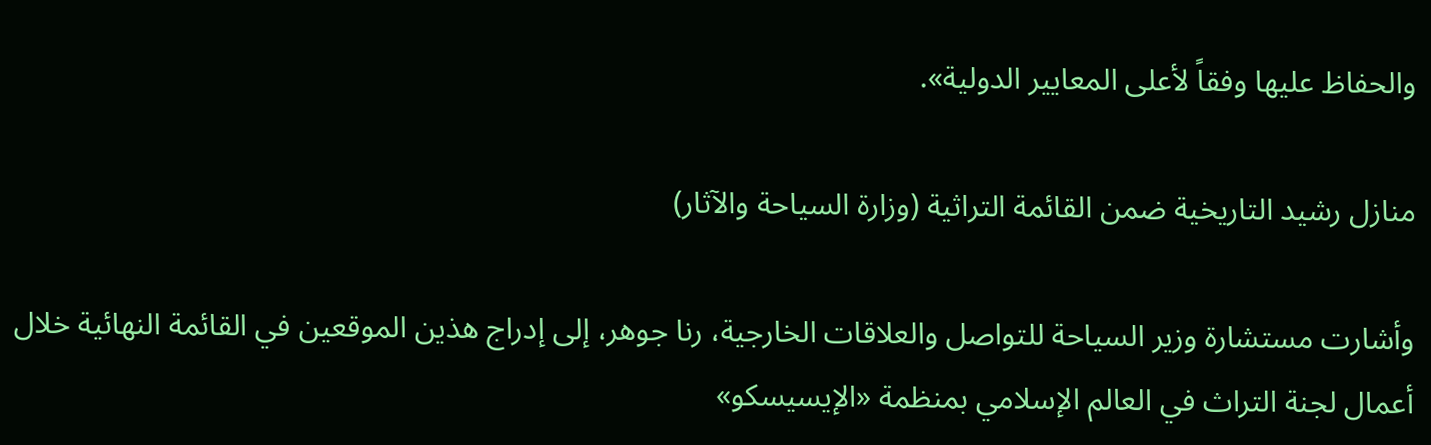والحفاظ عليها وفقاً لأعلى المعايير الدولية».

منازل رشيد التاريخية ضمن القائمة التراثية (وزارة السياحة والآثار)

وأشارت مستشارة وزير السياحة للتواصل والعلاقات الخارجية، رنا جوهر، إلى إدراج هذين الموقعين في القائمة النهائية خلال أعمال لجنة التراث في العالم الإسلامي بمنظمة «الإيسيسكو»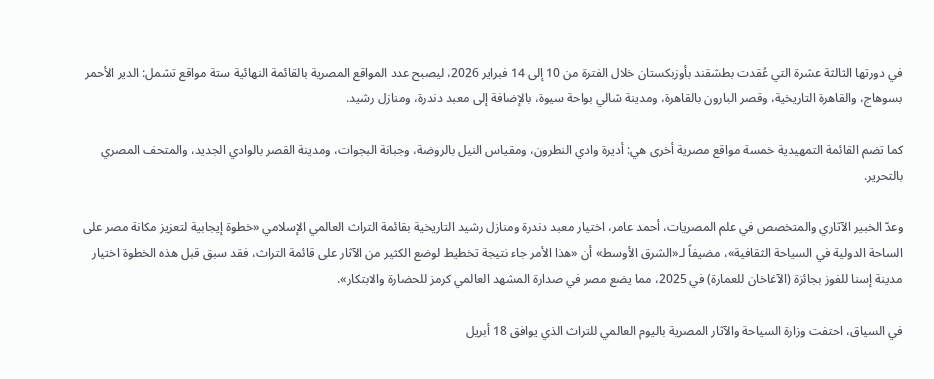في دورتها الثالثة عشرة التي عُقدت بطشقند بأوزبكستان خلال الفترة من 10 إلى 14 فبراير 2026، ليصبح عدد المواقع المصرية بالقائمة النهائية ستة مواقع تشمل: الدير الأحمر بسوهاج، والقاهرة التاريخية، وقصر البارون بالقاهرة، ومدينة شالي بواحة سيوة، بالإضافة إلى معبد دندرة، ومنازل رشيد.

كما تضم القائمة التمهيدية خمسة مواقع مصرية أخرى هي: أديرة وادي النطرون، ومقياس النيل بالروضة، وجبانة البجوات، ومدينة القصر بالوادي الجديد، والمتحف المصري بالتحرير.

وعدّ الخبير الآثاري والمتخصص في علم المصريات، أحمد عامر، اختيار معبد دندرة ومنازل رشيد التاريخية بقائمة التراث العالمي الإسلامي «خطوة إيجابية لتعزيز مكانة مصر على الساحة الدولية في السياحة الثقافية»، مضيفاً لـ«الشرق الأوسط» أن «هذا الأمر جاء نتيجة تخطيط لوضع الكثير من الآثار على قائمة التراث، فقد سبق قبل هذه الخطوة اختيار مدينة إسنا للفوز بجائزة (الآغاخان للعمارة) في 2025، مما يضع مصر في صدارة المشهد العالمي كرمز للحضارة والابتكار».

في السياق، احتفت وزارة السياحة والآثار المصرية باليوم العالمي للتراث الذي يوافق 18 أبريل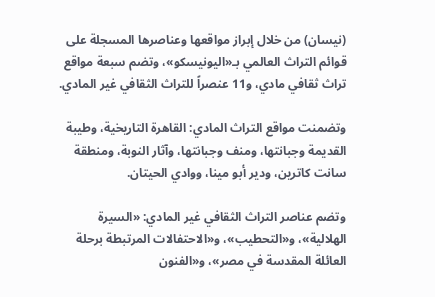(نيسان) من خلال إبراز مواقعها وعناصرها المسجلة على قوائم التراث العالمي بـ«اليونيسكو»، وتضم سبعة مواقع تراث ثقافي مادي، و11 عنصراً للتراث الثقافي غير المادي.

وتضمنت مواقع التراث المادي: القاهرة التاريخية، وطيبة القديمة وجبانتها، ومنف وجبانتها، وآثار النوبة، ومنطقة سانت كاترين، ودير أبو مينا، ووادي الحيتان.

وتضم عناصر التراث الثقافي غير المادي: «السيرة الهلالية»، و«التحطيب»، و«الاحتفالات المرتبطة برحلة العائلة المقدسة في مصر»، و«الفنون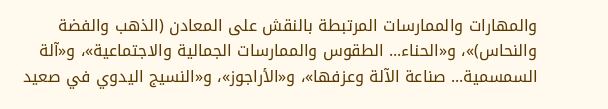والمهارات والممارسات المرتبطة بالنقش على المعادن (الذهب والفضة والنحاس)»، و«الحناء... الطقوس والممارسات الجمالية والاجتماعية»، و«آلة السمسمية... صناعة الآلة وعزفها»، و«الأراجوز»، و«النسيج اليدوي في صعيد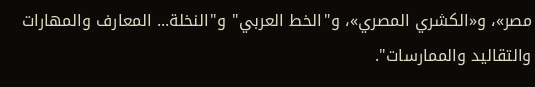مصر»، و«الكشري المصري»، و"الخط العربي" و"النخلة... المعارف والمهارات والتقاليد والممارسات".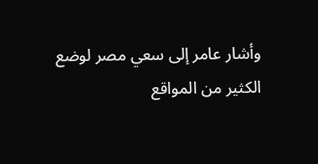وأشار عامر إلى سعي مصر لوضع الكثير من المواقع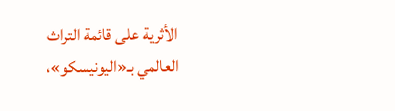الأثرية على قائمة التراث العالمي بـ«اليونيسكو»،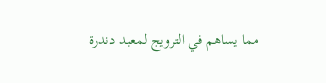مما يساهم في الترويج لمعبد دندرة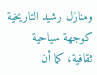ومنازل رشيد التاريخية كوجهة سياحية ثقافية، كما أن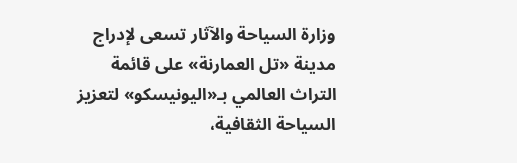وزارة السياحة والآثار تسعى لإدراج مدينة «تل العمارنة» على قائمة التراث العالمي بـ«اليونيسكو» لتعزيز السياحة الثقافية،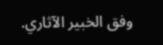وفق الخبير الآثاري.